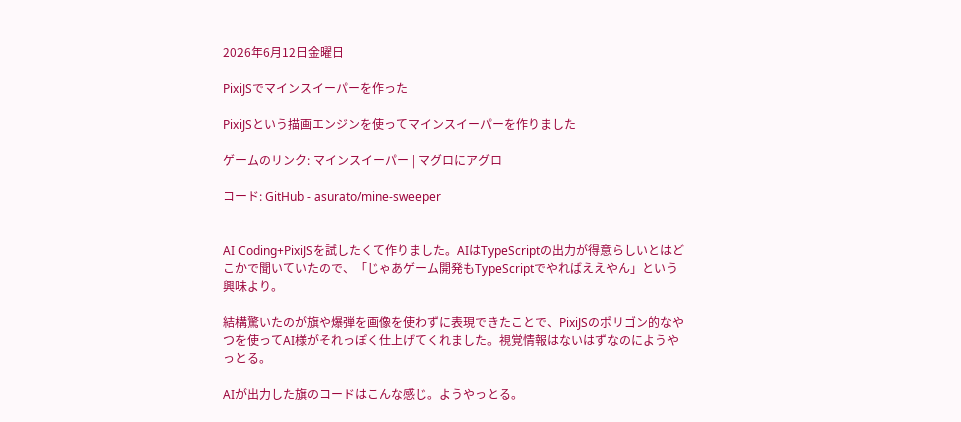2026年6月12日金曜日

PixiJSでマインスイーパーを作った

PixiJSという描画エンジンを使ってマインスイーパーを作りました

ゲームのリンク: マインスイーパー | マグロにアグロ

コード: GitHub - asurato/mine-sweeper


AI Coding+PixiJSを試したくて作りました。AIはTypeScriptの出力が得意らしいとはどこかで聞いていたので、「じゃあゲーム開発もTypeScriptでやればええやん」という興味より。

結構驚いたのが旗や爆弾を画像を使わずに表現できたことで、PixiJSのポリゴン的なやつを使ってAI様がそれっぽく仕上げてくれました。視覚情報はないはずなのにようやっとる。

AIが出力した旗のコードはこんな感じ。ようやっとる。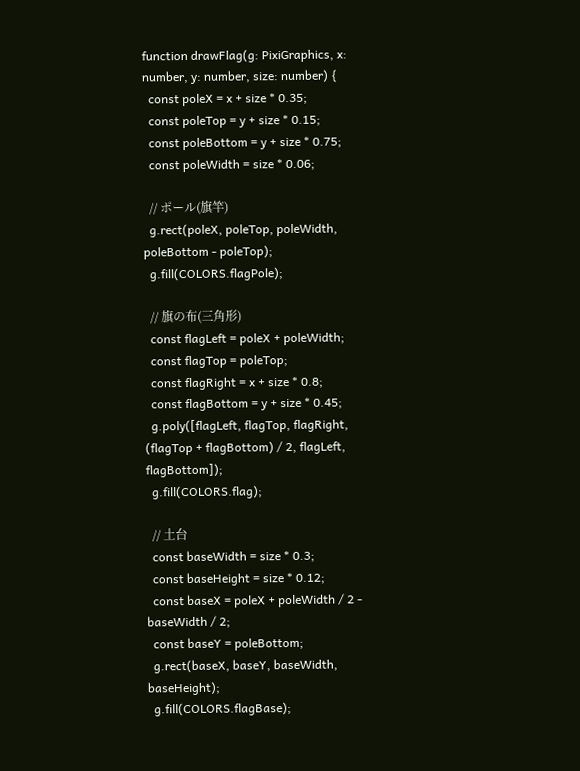function drawFlag(g: PixiGraphics, x: number, y: number, size: number) {
  const poleX = x + size * 0.35;
  const poleTop = y + size * 0.15;
  const poleBottom = y + size * 0.75;
  const poleWidth = size * 0.06;

  // ポール(旗竿)
  g.rect(poleX, poleTop, poleWidth, poleBottom - poleTop);
  g.fill(COLORS.flagPole);

  // 旗の布(三角形)
  const flagLeft = poleX + poleWidth;
  const flagTop = poleTop;
  const flagRight = x + size * 0.8;
  const flagBottom = y + size * 0.45;
  g.poly([flagLeft, flagTop, flagRight, (flagTop + flagBottom) / 2, flagLeft, flagBottom]);
  g.fill(COLORS.flag);

  // 土台
  const baseWidth = size * 0.3;
  const baseHeight = size * 0.12;
  const baseX = poleX + poleWidth / 2 - baseWidth / 2;
  const baseY = poleBottom;
  g.rect(baseX, baseY, baseWidth, baseHeight);
  g.fill(COLORS.flagBase);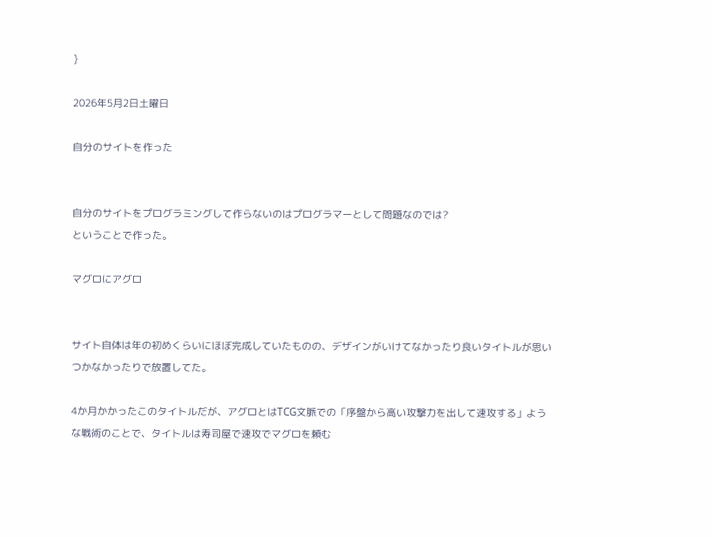}

2026年5月2日土曜日

自分のサイトを作った


自分のサイトをプログラミングして作らないのはプログラマーとして問題なのでは?
ということで作った。

マグロにアグロ


サイト自体は年の初めくらいにほぼ完成していたものの、デザインがいけてなかったり良いタイトルが思いつかなかったりで放置してた。

4か月かかったこのタイトルだが、アグロとはTCG文脈での「序盤から高い攻撃力を出して速攻する」ような戦術のことで、タイトルは寿司屋で速攻でマグロを頼む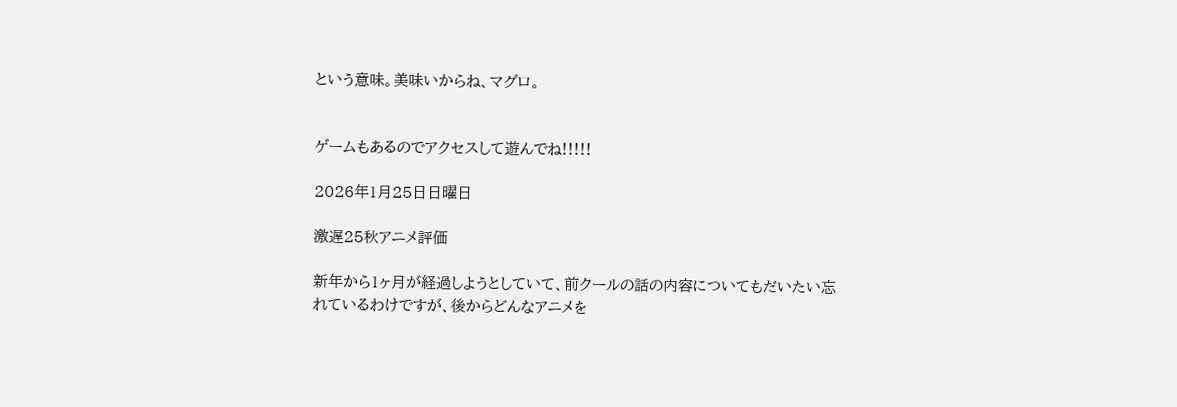という意味。美味いからね、マグロ。


ゲームもあるのでアクセスして遊んでね!!!!!

2026年1月25日日曜日

激遅25秋アニメ評価

新年から1ヶ月が経過しようとしていて、前クールの話の内容についてもだいたい忘れているわけですが、後からどんなアニメを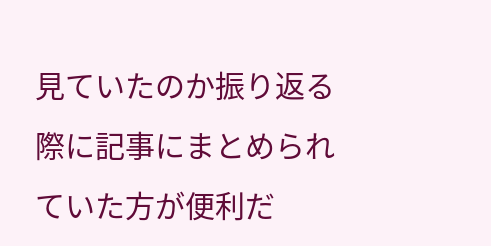見ていたのか振り返る際に記事にまとめられていた方が便利だ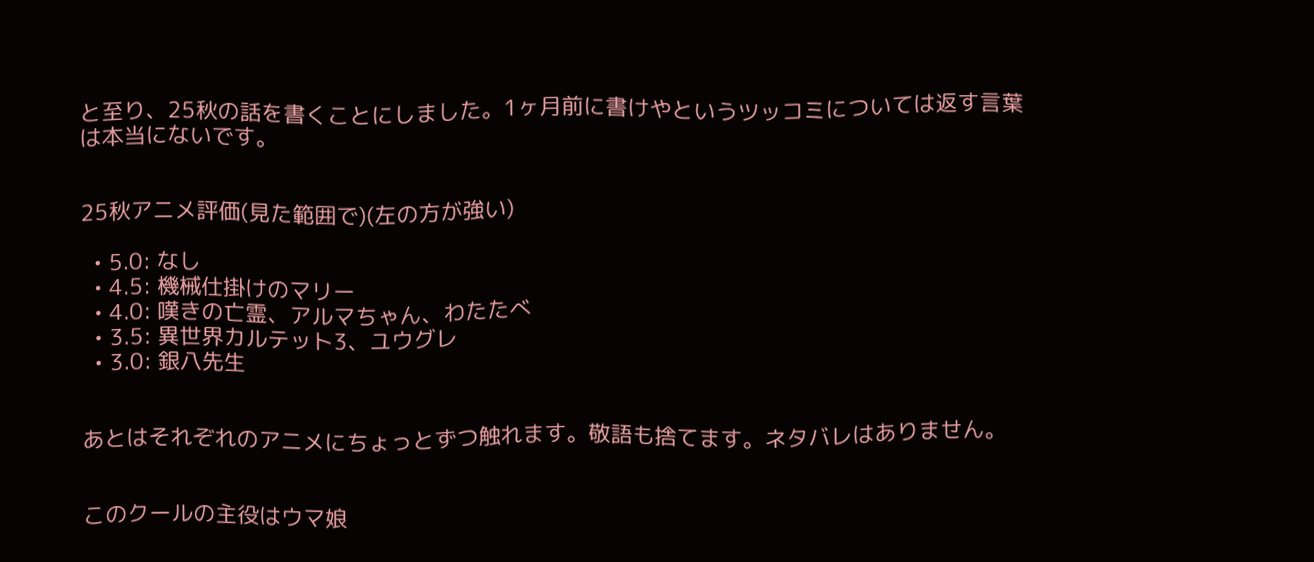と至り、25秋の話を書くことにしました。1ヶ月前に書けやというツッコミについては返す言葉は本当にないです。


25秋アニメ評価(見た範囲で)(左の方が強い)

  • 5.0: なし
  • 4.5: 機械仕掛けのマリー
  • 4.0: 嘆きの亡霊、アルマちゃん、わたたべ
  • 3.5: 異世界カルテット3、ユウグレ
  • 3.0: 銀八先生


あとはそれぞれのアニメにちょっとずつ触れます。敬語も捨てます。ネタバレはありません。


このクールの主役はウマ娘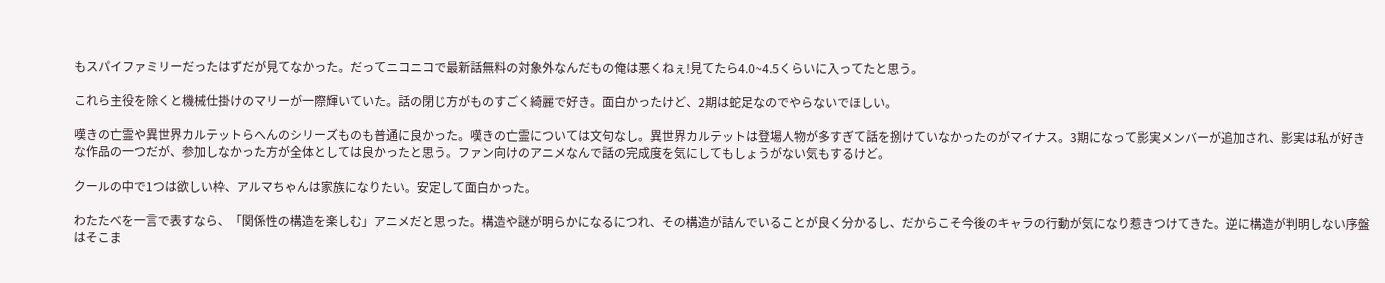もスパイファミリーだったはずだが見てなかった。だってニコニコで最新話無料の対象外なんだもの俺は悪くねぇ!見てたら4.0~4.5くらいに入ってたと思う。

これら主役を除くと機械仕掛けのマリーが一際輝いていた。話の閉じ方がものすごく綺麗で好き。面白かったけど、2期は蛇足なのでやらないでほしい。

嘆きの亡霊や異世界カルテットらへんのシリーズものも普通に良かった。嘆きの亡霊については文句なし。異世界カルテットは登場人物が多すぎて話を捌けていなかったのがマイナス。3期になって影実メンバーが追加され、影実は私が好きな作品の一つだが、参加しなかった方が全体としては良かったと思う。ファン向けのアニメなんで話の完成度を気にしてもしょうがない気もするけど。

クールの中で1つは欲しい枠、アルマちゃんは家族になりたい。安定して面白かった。

わたたべを一言で表すなら、「関係性の構造を楽しむ」アニメだと思った。構造や謎が明らかになるにつれ、その構造が詰んでいることが良く分かるし、だからこそ今後のキャラの行動が気になり惹きつけてきた。逆に構造が判明しない序盤はそこま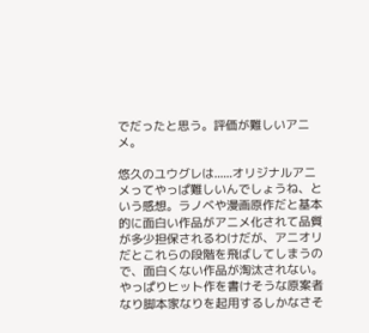でだったと思う。評価が難しいアニメ。

悠久のユウグレは......オリジナルアニメってやっぱ難しいんでしょうね、という感想。ラノベや漫画原作だと基本的に面白い作品がアニメ化されて品質が多少担保されるわけだが、アニオリだとこれらの段階を飛ばしてしまうので、面白くない作品が淘汰されない。やっぱりヒット作を書けそうな原案者なり脚本家なりを起用するしかなさそ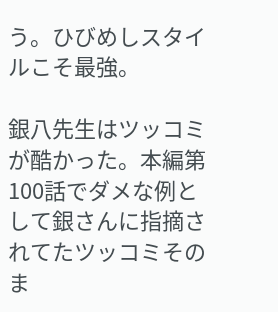う。ひびめしスタイルこそ最強。

銀八先生はツッコミが酷かった。本編第100話でダメな例として銀さんに指摘されてたツッコミそのま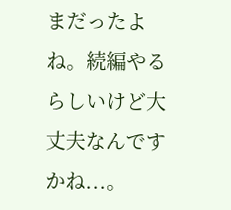まだったよね。続編やるらしいけど大丈夫なんですかね...。